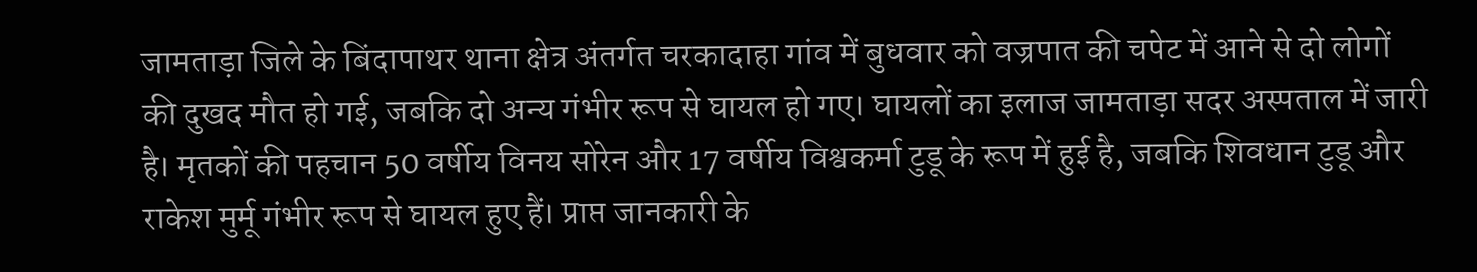जामताड़ा जिले के बिंदापाथर थाना क्षेत्र अंतर्गत चरकादाहा गांव में बुधवार को वज्रपात की चपेट में आने से दो लोगों की दुखद मौत हो गई, जबकि दो अन्य गंभीर रूप से घायल हो गए। घायलों का इलाज जामताड़ा सदर अस्पताल में जारी है। मृतकों की पहचान 50 वर्षीय विनय सोरेन और 17 वर्षीय विश्वकर्मा टुडू के रूप में हुई है, जबकि शिवधान टुडू और राकेश मुर्मू गंभीर रूप से घायल हुए हैं। प्राप्त जानकारी के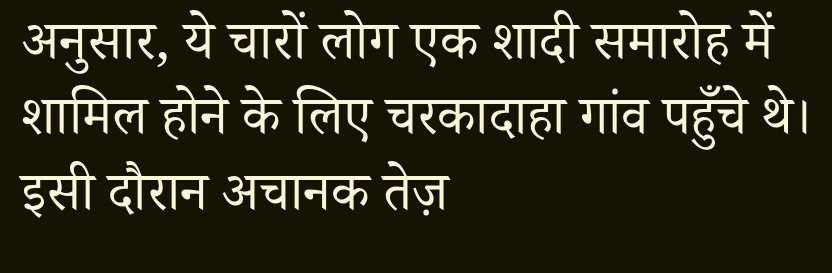अनुसार, ये चारों लोग एक शादी समारोह में शामिल होने के लिए चरकादाहा गांव पहुँचे थे। इसी दौरान अचानक तेज़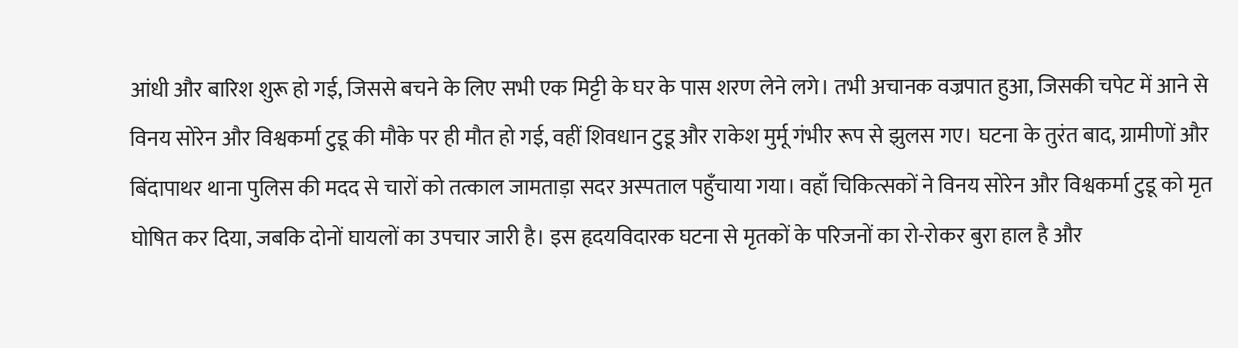आंधी और बारिश शुरू हो गई, जिससे बचने के लिए सभी एक मिट्टी के घर के पास शरण लेने लगे। तभी अचानक वज्रपात हुआ, जिसकी चपेट में आने से विनय सोरेन और विश्वकर्मा टुडू की मौके पर ही मौत हो गई, वहीं शिवधान टुडू और राकेश मुर्मू गंभीर रूप से झुलस गए। घटना के तुरंत बाद, ग्रामीणों और बिंदापाथर थाना पुलिस की मदद से चारों को तत्काल जामताड़ा सदर अस्पताल पहुँचाया गया। वहाँ चिकित्सकों ने विनय सोरेन और विश्वकर्मा टुडू को मृत घोषित कर दिया, जबकि दोनों घायलों का उपचार जारी है। इस हृदयविदारक घटना से मृतकों के परिजनों का रो-रोकर बुरा हाल है और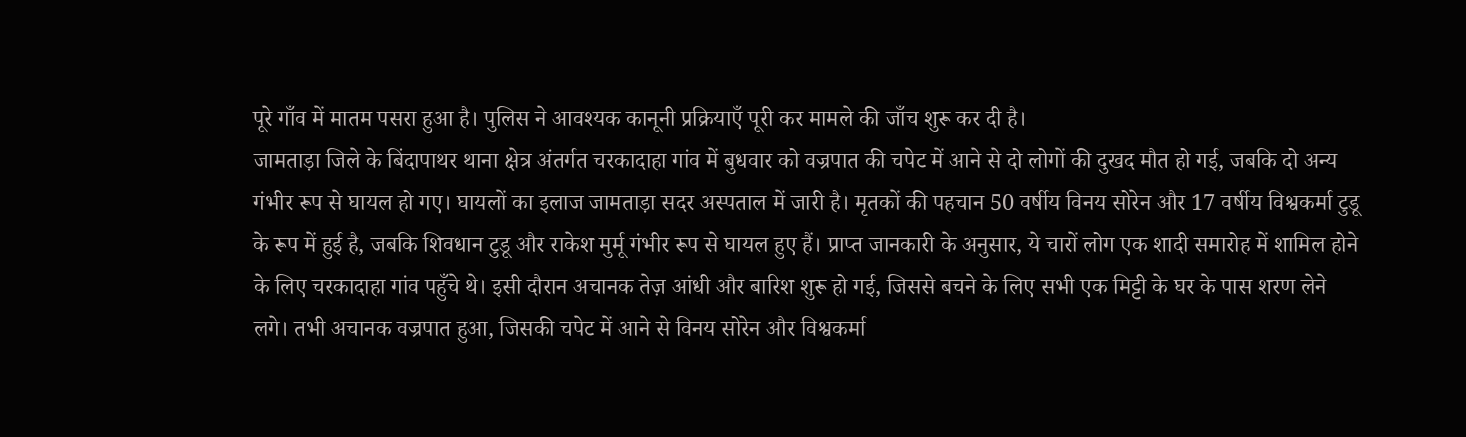पूरे गाँव में मातम पसरा हुआ है। पुलिस ने आवश्यक कानूनी प्रक्रियाएँ पूरी कर मामले की जाँच शुरू कर दी है।
जामताड़ा जिले के बिंदापाथर थाना क्षेत्र अंतर्गत चरकादाहा गांव में बुधवार को वज्रपात की चपेट में आने से दो लोगों की दुखद मौत हो गई, जबकि दो अन्य गंभीर रूप से घायल हो गए। घायलों का इलाज जामताड़ा सदर अस्पताल में जारी है। मृतकों की पहचान 50 वर्षीय विनय सोरेन और 17 वर्षीय विश्वकर्मा टुडू के रूप में हुई है, जबकि शिवधान टुडू और राकेश मुर्मू गंभीर रूप से घायल हुए हैं। प्राप्त जानकारी के अनुसार, ये चारों लोग एक शादी समारोह में शामिल होने के लिए चरकादाहा गांव पहुँचे थे। इसी दौरान अचानक तेज़ आंधी और बारिश शुरू हो गई, जिससे बचने के लिए सभी एक मिट्टी के घर के पास शरण लेने लगे। तभी अचानक वज्रपात हुआ, जिसकी चपेट में आने से विनय सोरेन और विश्वकर्मा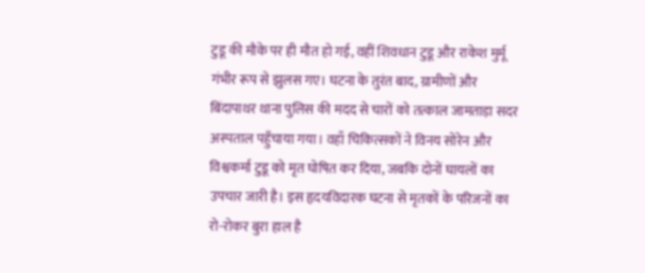टुडू की मौके पर ही मौत हो गई, वहीं शिवधान टुडू और राकेश मुर्मू गंभीर रूप से झुलस गए। घटना के तुरंत बाद, ग्रामीणों और बिंदापाथर थाना पुलिस की मदद से चारों को तत्काल जामताड़ा सदर अस्पताल पहुँचाया गया। वहाँ चिकित्सकों ने विनय सोरेन और विश्वकर्मा टुडू को मृत घोषित कर दिया, जबकि दोनों घायलों का उपचार जारी है। इस हृदयविदारक घटना से मृतकों के परिजनों का रो-रोकर बुरा हाल है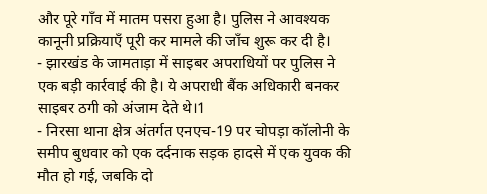और पूरे गाँव में मातम पसरा हुआ है। पुलिस ने आवश्यक कानूनी प्रक्रियाएँ पूरी कर मामले की जाँच शुरू कर दी है।
- झारखंड के जामताड़ा में साइबर अपराधियों पर पुलिस ने एक बड़ी कार्रवाई की है। ये अपराधी बैंक अधिकारी बनकर साइबर ठगी को अंजाम देते थे।1
- निरसा थाना क्षेत्र अंतर्गत एनएच-19 पर चोपड़ा कॉलोनी के समीप बुधवार को एक दर्दनाक सड़क हादसे में एक युवक की मौत हो गई, जबकि दो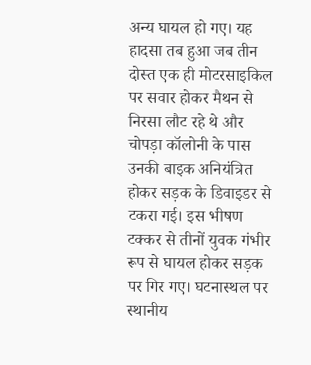अन्य घायल हो गए। यह हादसा तब हुआ जब तीन दोस्त एक ही मोटरसाइकिल पर सवार होकर मैथन से निरसा लौट रहे थे और चोपड़ा कॉलोनी के पास उनकी बाइक अनियंत्रित होकर सड़क के डिवाइडर से टकरा गई। इस भीषण टक्कर से तीनों युवक गंभीर रूप से घायल होकर सड़क पर गिर गए। घटनास्थल पर स्थानीय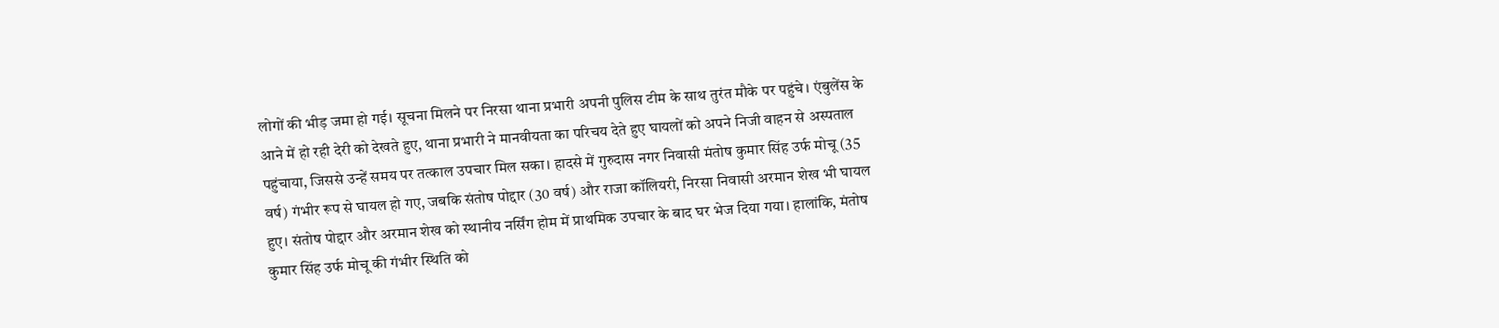लोगों की भीड़ जमा हो गई। सूचना मिलने पर निरसा थाना प्रभारी अपनी पुलिस टीम के साथ तुरंत मौके पर पहुंचे। एंबुलेंस के आने में हो रही देरी को देखते हुए, थाना प्रभारी ने मानवीयता का परिचय देते हुए घायलों को अपने निजी वाहन से अस्पताल पहुंचाया, जिससे उन्हें समय पर तत्काल उपचार मिल सका। हादसे में गुरुदास नगर निवासी मंतोष कुमार सिंह उर्फ मोचू (35 वर्ष) गंभीर रूप से घायल हो गए, जबकि संतोष पोद्दार (30 वर्ष) और राजा कॉलियरी, निरसा निवासी अरमान शेख भी घायल हुए। संतोष पोद्दार और अरमान शेख को स्थानीय नर्सिंग होम में प्राथमिक उपचार के बाद घर भेज दिया गया। हालांकि, मंतोष कुमार सिंह उर्फ मोचू की गंभीर स्थिति को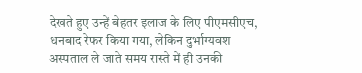देखते हुए उन्हें बेहतर इलाज के लिए पीएमसीएच, धनबाद रेफर किया गया, लेकिन दुर्भाग्यवश अस्पताल ले जाते समय रास्ते में ही उनकी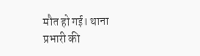मौत हो गई। थाना प्रभारी की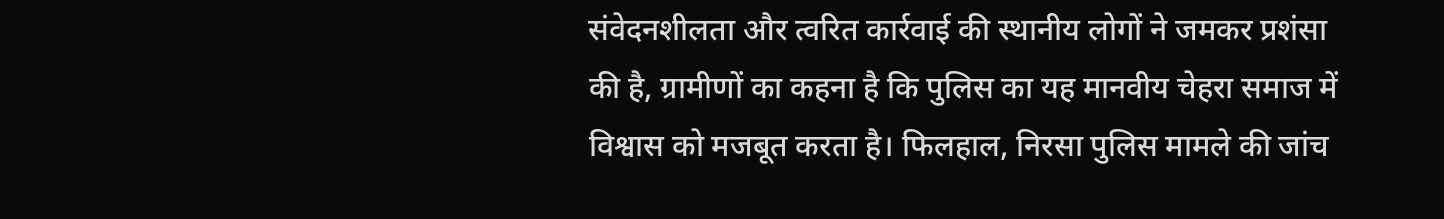संवेदनशीलता और त्वरित कार्रवाई की स्थानीय लोगों ने जमकर प्रशंसा की है, ग्रामीणों का कहना है कि पुलिस का यह मानवीय चेहरा समाज में विश्वास को मजबूत करता है। फिलहाल, निरसा पुलिस मामले की जांच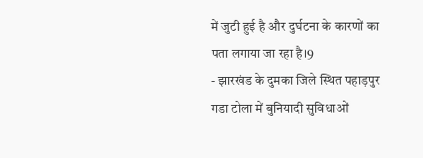में जुटी हुई है और दुर्घटना के कारणों का पता लगाया जा रहा है।9
- झारखंड के दुमका जिले स्थित पहाड़पुर गडा टोला में बुनियादी सुविधाओं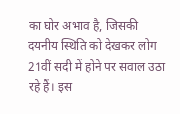का घोर अभाव है, जिसकी दयनीय स्थिति को देखकर लोग 21वीं सदी में होने पर सवाल उठा रहे हैं। इस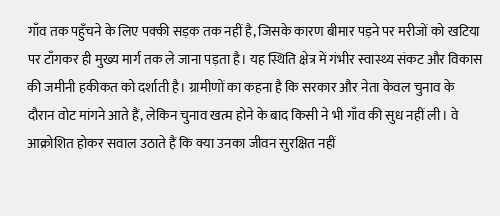गाँव तक पहुँचने के लिए पक्की सड़क तक नहीं है, जिसके कारण बीमार पड़ने पर मरीजों को खटिया पर टाँगकर ही मुख्य मार्ग तक ले जाना पड़ता है। यह स्थिति क्षेत्र में गंभीर स्वास्थ्य संकट और विकास की जमीनी हकीकत को दर्शाती है। ग्रामीणों का कहना है कि सरकार और नेता केवल चुनाव के दौरान वोट मांगने आते हैं, लेकिन चुनाव खत्म होने के बाद किसी ने भी गाँव की सुध नहीं ली। वे आक्रोशित होकर सवाल उठाते हैं कि क्या उनका जीवन सुरक्षित नहीं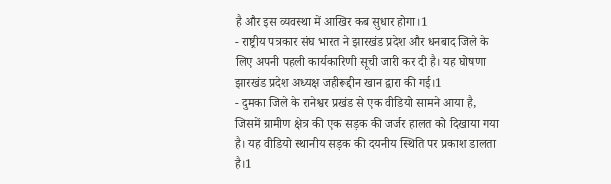है और इस व्यवस्था में आखिर कब सुधार होगा।1
- राष्ट्रीय पत्रकार संघ भारत ने झारखंड प्रदेश और धनबाद जिले के लिए अपनी पहली कार्यकारिणी सूची जारी कर दी है। यह घोषणा झारखंड प्रदेश अध्यक्ष जहीरूद्दीन खान द्वारा की गई।1
- दुमका जिले के रानेश्वर प्रखंड से एक वीडियो सामने आया है, जिसमें ग्रामीण क्षेत्र की एक सड़क की जर्जर हालत को दिखाया गया है। यह वीडियो स्थानीय सड़क की दयनीय स्थिति पर प्रकाश डालता है।1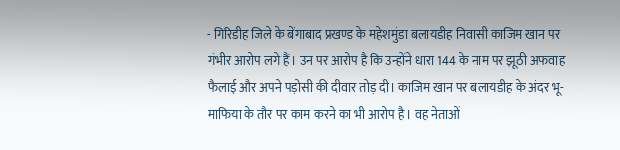- गिरिडीह जिले के बेंगाबाद प्रखण्ड के महेशमुंडा बलायडीह निवासी काजिम खान पर गंभीर आरोप लगे हैं। उन पर आरोप है कि उन्होंने धारा 144 के नाम पर झूठी अफवाह फैलाई और अपने पड़ोसी की दीवार तोड़ दी। काजिम खान पर बलायडीह के अंदर भू-माफिया के तौर पर काम करने का भी आरोप है। वह नेताओं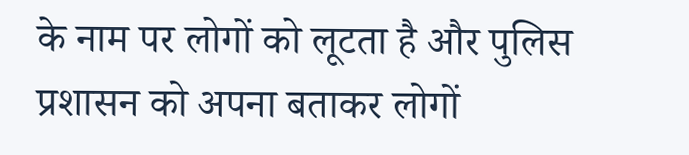के नाम पर लोगों को लूटता है और पुलिस प्रशासन को अपना बताकर लोगों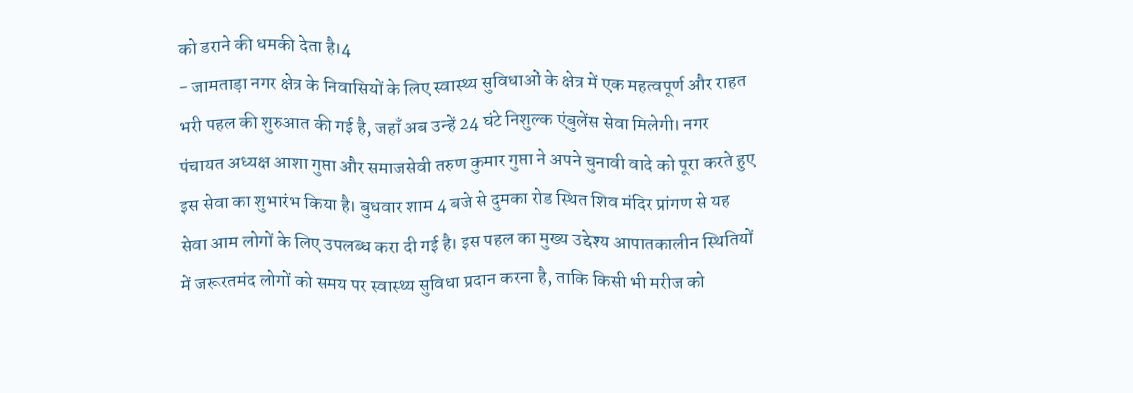को डराने की धमकी देता है।4
- जामताड़ा नगर क्षेत्र के निवासियों के लिए स्वास्थ्य सुविधाओं के क्षेत्र में एक महत्वपूर्ण और राहत भरी पहल की शुरुआत की गई है, जहाँ अब उन्हें 24 घंटे निशुल्क एंबुलेंस सेवा मिलेगी। नगर पंचायत अध्यक्ष आशा गुप्ता और समाजसेवी तरुण कुमार गुप्ता ने अपने चुनावी वादे को पूरा करते हुए इस सेवा का शुभारंभ किया है। बुधवार शाम 4 बजे से दुमका रोड स्थित शिव मंदिर प्रांगण से यह सेवा आम लोगों के लिए उपलब्ध करा दी गई है। इस पहल का मुख्य उद्देश्य आपातकालीन स्थितियों में जरूरतमंद लोगों को समय पर स्वास्थ्य सुविधा प्रदान करना है, ताकि किसी भी मरीज को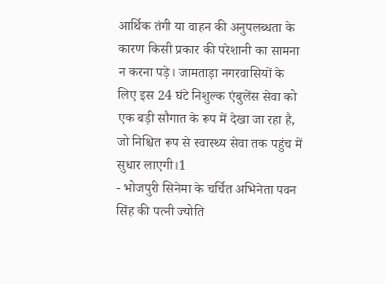आर्थिक तंगी या वाहन की अनुपलब्धता के कारण किसी प्रकार की परेशानी का सामना न करना पड़े। जामताड़ा नगरवासियों के लिए इस 24 घंटे निशुल्क एंबुलेंस सेवा को एक बड़ी सौगात के रूप में देखा जा रहा है, जो निश्चित रूप से स्वास्थ्य सेवा तक पहुंच में सुधार लाएगी।1
- भोजपुरी सिनेमा के चर्चित अभिनेता पवन सिंह की पत्नी ज्योति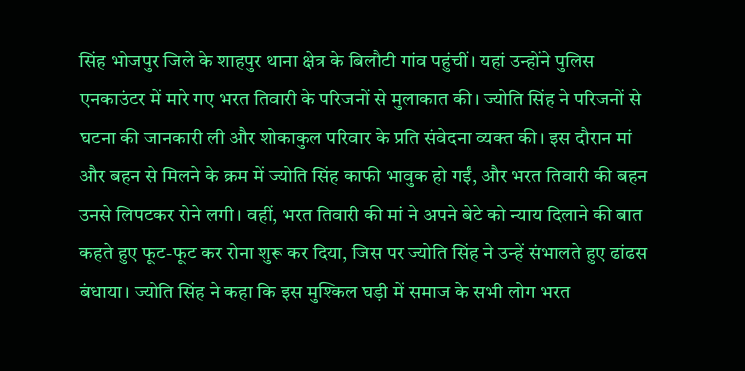सिंह भोजपुर जिले के शाहपुर थाना क्षेत्र के बिलौटी गांव पहुंचीं। यहां उन्होंने पुलिस एनकाउंटर में मारे गए भरत तिवारी के परिजनों से मुलाकात की। ज्योति सिंह ने परिजनों से घटना की जानकारी ली और शोकाकुल परिवार के प्रति संवेदना व्यक्त की। इस दौरान मां और बहन से मिलने के क्रम में ज्योति सिंह काफी भावुक हो गईं, और भरत तिवारी की बहन उनसे लिपटकर रोने लगी। वहीं, भरत तिवारी की मां ने अपने बेटे को न्याय दिलाने की बात कहते हुए फूट-फूट कर रोना शुरू कर दिया, जिस पर ज्योति सिंह ने उन्हें संभालते हुए ढांढस बंधाया। ज्योति सिंह ने कहा कि इस मुश्किल घड़ी में समाज के सभी लोग भरत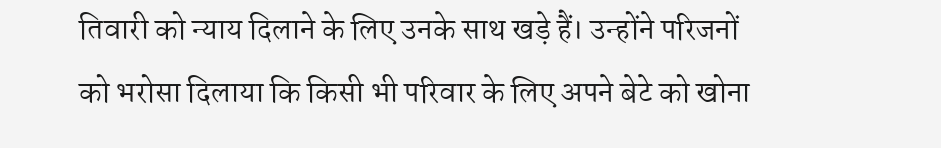तिवारी को न्याय दिलाने के लिए उनके साथ खड़े हैं। उन्होंने परिजनों को भरोसा दिलाया कि किसी भी परिवार के लिए अपने बेटे को खोना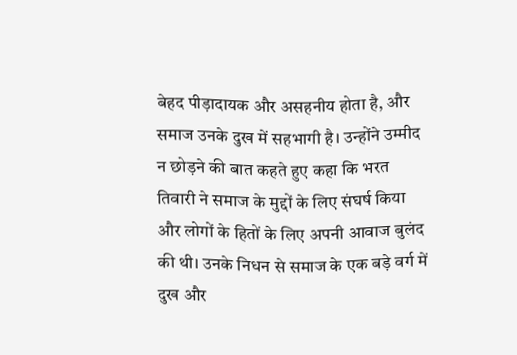बेहद पीड़ादायक और असहनीय होता है, और समाज उनके दुख में सहभागी है। उन्होंने उम्मीद न छोड़ने की बात कहते हुए कहा कि भरत तिवारी ने समाज के मुद्दों के लिए संघर्ष किया और लोगों के हितों के लिए अपनी आवाज बुलंद की थी। उनके निधन से समाज के एक बड़े वर्ग में दुख और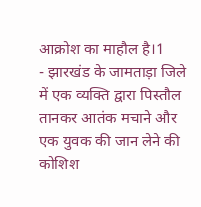आक्रोश का माहौल है।1
- झारखंड के जामताड़ा जिले में एक व्यक्ति द्वारा पिस्तौल तानकर आतंक मचाने और एक युवक की जान लेने की कोशिश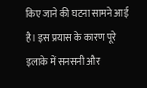किए जाने की घटना सामने आई है। इस प्रयास के कारण पूरे इलाके में सनसनी और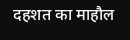दहशत का माहौल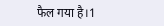फैल गया है।1